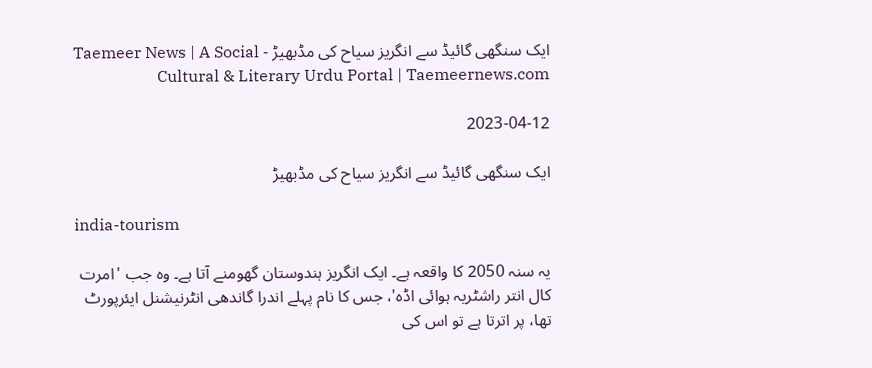ایک سنگھی گائیڈ سے انگریز سیاح کی مڈبھیڑ - Taemeer News | A Social Cultural & Literary Urdu Portal | Taemeernews.com

2023-04-12

ایک سنگھی گائیڈ سے انگریز سیاح کی مڈبھیڑ

india-tourism

یہ سنہ 2050 کا واقعہ ہے۔ ایک انگریز ہندوستان گھومنے آتا ہے۔ وہ جب 'امرت کال انتر راشٹریہ ہوائی اڈہ'، جس کا نام پہلے اندرا گاندھی انٹرنیشنل ایئرپورٹ تھا، پر اترتا ہے تو اس کی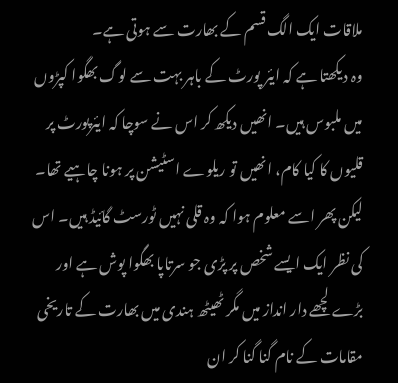ملاقات ایک الگ قسم کے بھارت سے ہوتی ہے۔
وہ دیکھتا ہے کہ ایئر پورٹ کے باہر بہت سے لوگ بھگوا کپڑوں میں ملبوس ہیں۔ انھیں دیکھ کر اس نے سوچا کہ ایئرپورٹ پر قلیوں کا کیا کام، انھیں تو ریلوے اسٹیشن پر ہونا چاہیے تھا۔ لیکن پھر اسے معلوم ہوا کہ وہ قلی نہیں ٹورسٹ گائیڈ ہیں۔ اس کی نظر ایک ایسے شخص پر پڑی جو سرتاپا بھگوا پوش ہے اور بڑے لچھے دار انداز میں مگر ٹھیٹھ ہندی میں بھارت کے تاریخی مقامات کے نام گنا گنا کر ان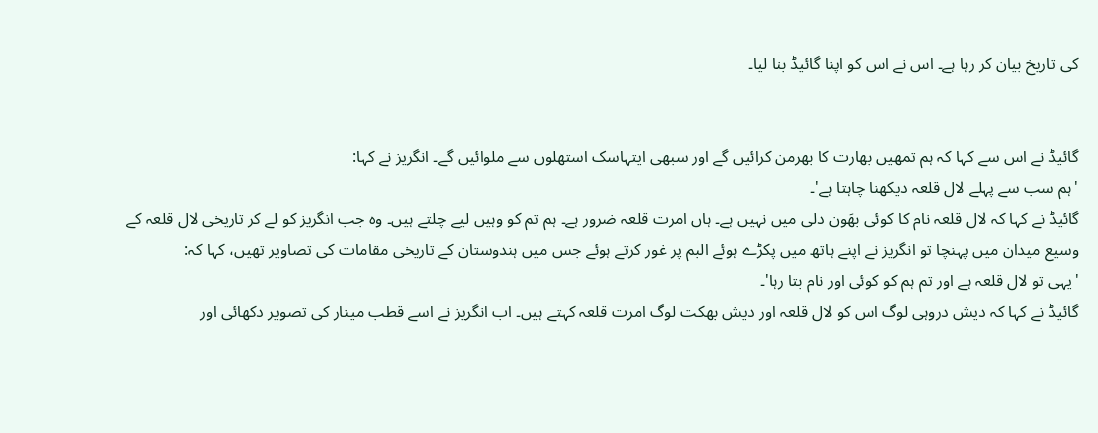کی تاریخ بیان کر رہا ہے۔ اس نے اس کو اپنا گائیڈ بنا لیا۔


گائیڈ نے اس سے کہا کہ ہم تمھیں بھارت کا بھرمن کرائیں گے اور سبھی ایتہاسک استھلوں سے ملوائیں گے۔ انگریز نے کہا:
'ہم سب سے پہلے لال قلعہ دیکھنا چاہتا ہے'۔
گائیڈ نے کہا کہ لال قلعہ نام کا کوئی بھَون دلی میں نہیں ہے۔ ہاں امرت قلعہ ضرور ہے۔ ہم تم کو وہیں لیے چلتے ہیں۔ وہ جب انگریز کو لے کر تاریخی لال قلعہ کے وسیع میدان میں پہنچا تو انگریز نے اپنے ہاتھ میں پکڑے ہوئے البم پر غور کرتے ہوئے جس میں ہندوستان کے تاریخی مقامات کی تصاویر تھیں، کہا کہ:
'یہی تو لال قلعہ ہے اور تم ہم کو کوئی اور نام بتا رہا'۔
گائیڈ نے کہا کہ دیش دروہی لوگ اس کو لال قلعہ اور دیش بھکت لوگ امرت قلعہ کہتے ہیں۔ اب انگریز نے اسے قطب مینار کی تصویر دکھائی اور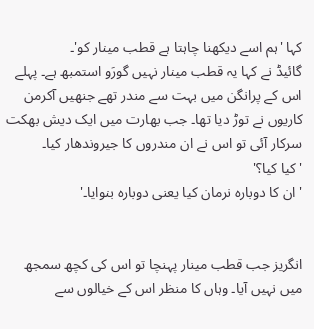کہا 'ہم اسے دیکھنا چاہتا ہے قطب مینار کو'۔
گائیڈ نے کہا یہ قطب مینار نہیں گورَو استمبھ ہے۔ پہلے اس کے پرانگن میں بہت سے مندر تھے جنھیں آکرمن کاریوں نے توڑ دیا تھا۔ جب بھارت میں ایک دیش بھکت سرکار آئی تو اس نے ان مندروں کا جیروندھار کیا۔
'کیا کیا؟'
'ان کا دوبارہ نرمان کیا یعنی دوبارہ بنوایا۔'


انگریز جب قطب مینار پہنچا تو اس کی کچھ سمجھ میں نہیں آیا۔ وہاں کا منظر اس کے خیالوں سے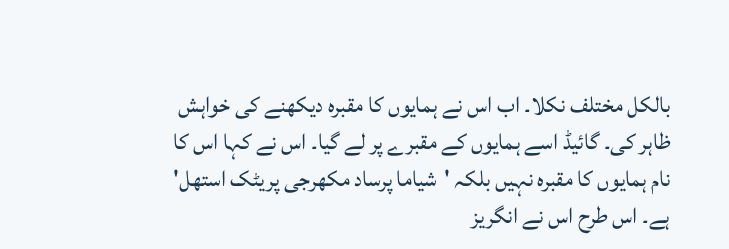بالکل مختلف نکلا۔ اب اس نے ہمایوں کا مقبرہ دیکھنے کی خواہش ظاہر کی۔ گائیڈ اسے ہمایوں کے مقبرے پر لے گیا۔ اس نے کہا اس کا نام ہمایوں کا مقبرہ نہیں بلکہ 'شیاما پرساد مکھرجی پریٹک استھل' ہے۔ اس طرح اس نے انگریز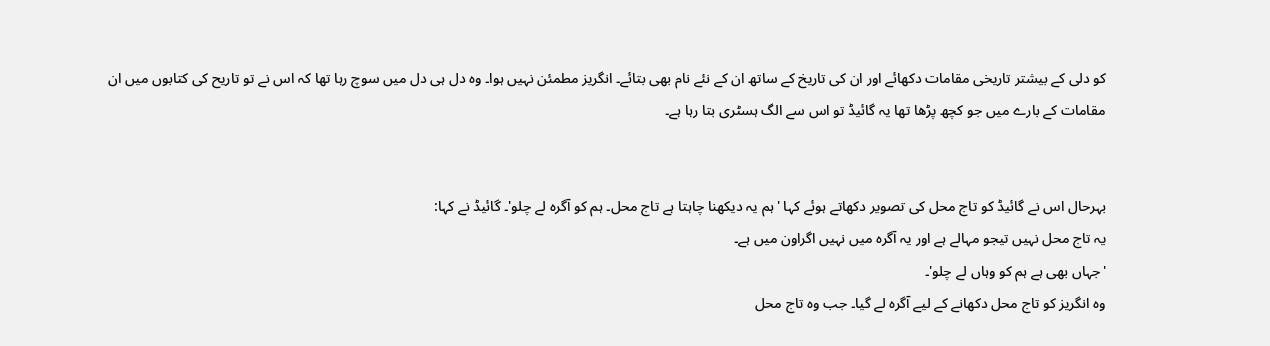کو دلی کے بیشتر تاریخی مقامات دکھائے اور ان کی تاریخ کے ساتھ ان کے نئے نام بھی بتائے۔ انگریز مطمئن نہیں ہوا۔ وہ دل ہی دل میں سوچ رہا تھا کہ اس نے تو تاریح کی کتابوں میں ان مقامات کے بارے میں جو کچھ پڑھا تھا یہ گائیڈ تو اس سے الگ ہسٹری بتا رہا ہے۔


بہرحال اس نے گائیڈ کو تاج محل کی تصویر دکھاتے ہوئے کہا 'ہم یہ دیکھنا چاہتا ہے تاج محل۔ ہم کو آگرہ لے چلو'۔ گائیڈ نے کہا:
یہ تاج محل نہیں تیجو مہالے ہے اور یہ آگرہ میں نہیں اگراون میں ہے۔
'جہاں بھی ہے ہم کو وہاں لے چلو'۔
وہ انگریز کو تاج محل دکھانے کے لیے آگرہ لے گیا۔ جب وہ تاج محل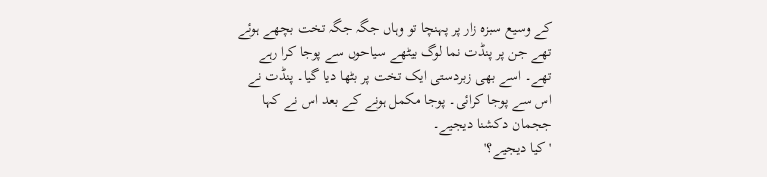کے وسیع سبزہ زار پر پہنچا تو وہاں جگہ جگہ تخت بچھے ہوئے تھے جن پر پنڈت نما لوگ بیٹھے سیاحوں سے پوجا کرا رہے تھے۔ اسے بھی زبردستی ایک تخت پر بٹھا دیا گیا۔ پنڈت نے اس سے پوجا کرائی۔ پوجا مکمل ہونے کے بعد اس نے کہا ججمان دکشنا دیجیے۔
'کیا دیجیے؟'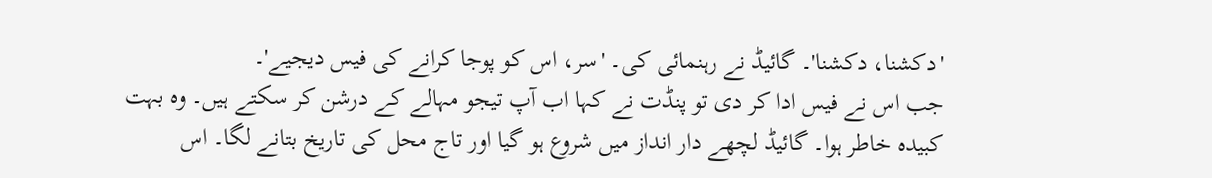'دکشنا، دکشنا'۔ گائیڈ نے رہنمائی کی۔ 'سر، اس کو پوجا کرانے کی فیس دیجیے'۔
جب اس نے فیس ادا کر دی تو پنڈت نے کہا اب آپ تیجو مہالے کے درشن کر سکتے ہیں۔ وہ بہت کبیدہ خاطر ہوا۔ گائیڈ لچھے دار انداز میں شروع ہو گیا اور تاج محل کی تاریخ بتانے لگا۔ اس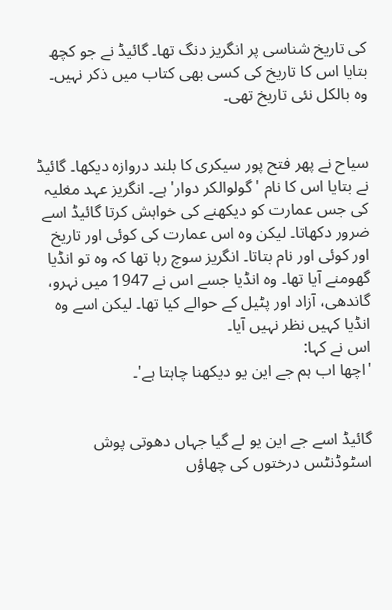کی تاریخ شناسی پر انگریز دنگ تھا۔ گائیڈ نے جو کچھ بتایا اس کا تاریخ کی کسی بھی کتاب میں ذکر نہیں۔ وہ بالکل نئی تاریخ تھی۔


سیاح نے پھر فتح پور سیکری کا بلند دروازہ دیکھا۔ گائیڈ نے بتایا اس کا نام 'گولوالکر دوار' ہے۔ انگریز عہد مغلیہ کی جس عمارت کو دیکھنے کی خواہش کرتا گائیڈ اسے ضرور دکھاتا۔ لیکن وہ اس عمارت کی کوئی اور تاریخ اور کوئی اور نام بتاتا۔ انگریز سوچ رہا تھا کہ وہ تو انڈیا گھومنے آیا تھا۔ وہ انڈیا جسے اس نے 1947 میں نہرو، گاندھی، آزاد اور پٹیل کے حوالے کیا تھا۔ لیکن اسے وہ انڈیا کہیں نظر نہیں آیا۔
اس نے کہا:
'اچھا اب ہم جے این یو دیکھنا چاہتا ہے'۔


گائیڈ اسے جے این یو لے گیا جہاں دھوتی پوش اسٹوڈنٹس درختوں کی چھاؤں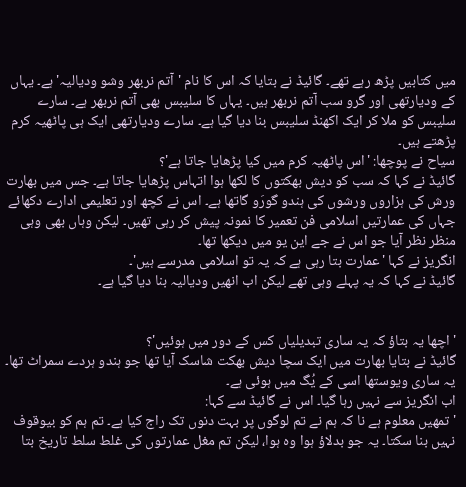میں کتابیں پڑھ رہے تھے۔ گائیڈ نے بتایا کہ اس کا نام 'آتم نربھر وشو ودیالیہ' ہے۔ یہاں کے ودیارتھی اور گرو سب آتم نربھر ہیں۔ یہاں کا سلیبس بھی آتم نربھر ہے۔ سارے سلیبس کو ملا کر ایک اکھنڈ سلیبس بنا دیا گیا ہے۔ سارے ودیارتھی ایک ہی پاٹھیہ کرم پڑھتے ہیں۔
سیاح نے پوچھا: 'اس پاٹھیہ کرم میں کیا پڑھایا جاتا ہے'؟
گائیڈ نے کہا کہ سب کو دیش بھکتوں کا لکھا ہوا اتہاس پڑھایا جاتا ہے۔ جس میں بھارت ورش کی ہزاروں ورشوں کی ہندو گورَو گاتھا ہے۔ اس نے کچھ اور تعلیمی ادارے دکھائے جہاں کی عمارتیں اسلامی فن تعمیر کا نمونہ پیش کر رہی تھیں۔ لیکن وہاں بھی وہی منظر نظر آیا جو اس نے جے این یو میں دیکھا تھا۔
انگریز نے کہا 'عمارت بتا رہی ہے کہ یہ تو اسلامی مدرسے ہیں'۔
گائیڈ نے کہا کہ یہ پہلے وہی تھے لیکن اب انھیں ودیالیہ بنا دیا گیا ہے۔


'اچھا یہ بتاؤ کہ یہ ساری تبدیلیاں کس کے دور میں ہوئیں'؟
گائیڈ نے بتایا بھارت میں ایک سچا دیش بھکت شاسک آیا تھا جو ہندو ہردے سمراٹ تھا۔ یہ ساری ویوستھا اسی کے یُگ میں ہوئی ہے۔
اب انگریز سے نہیں رہا گیا۔ اس نے گائیڈ سے کہا:
'تمھیں معلوم ہے نا کہ ہم نے تم لوگوں پر بہت دنوں تک راج کیا ہے۔ تم ہم کو بیوقوف نہیں بنا سکتا۔ یہ جو بدلاؤ ہوا وہ ہوا، لیکن تم مغل عمارتوں کی غلط سلط تاریخ بتا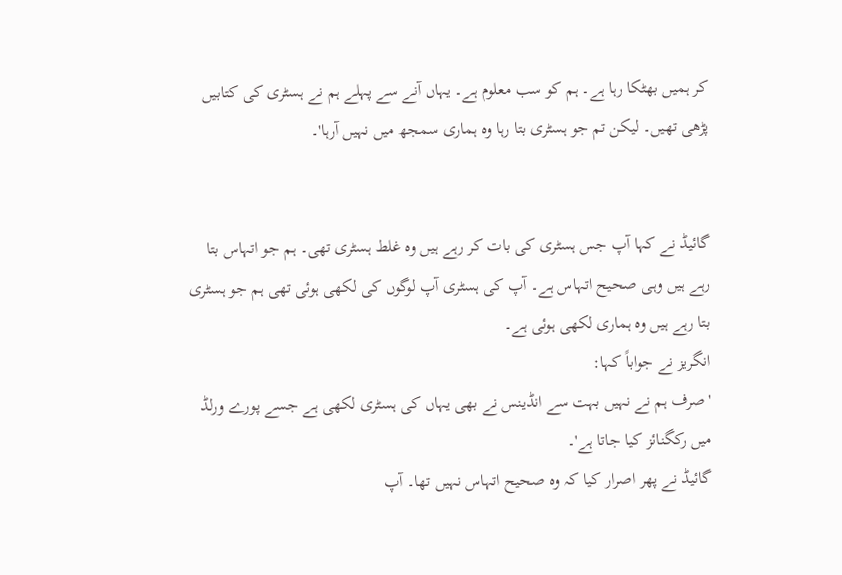کر ہمیں بھٹکا رہا ہے۔ ہم کو سب معلوم ہے۔ یہاں آنے سے پہلے ہم نے ہسٹری کی کتابیں پڑھی تھیں۔ لیکن تم جو ہسٹری بتا رہا وہ ہماری سمجھ میں نہیں آرہا'۔


گائیڈ نے کہا آپ جس ہسٹری کی بات کر رہے ہیں وہ غلط ہسٹری تھی۔ ہم جو اتہاس بتا رہے ہیں وہی صحیح اتہاس ہے۔ آپ کی ہسٹری آپ لوگوں کی لکھی ہوئی تھی ہم جو ہسٹری بتا رہے ہیں وہ ہماری لکھی ہوئی ہے۔
انگریز نے جواباً کہا:
'صرف ہم نے نہیں بہت سے انڈینس نے بھی یہاں کی ہسٹری لکھی ہے جسے پورے ورلڈ میں رکگنائز کیا جاتا ہے'۔
گائیڈ نے پھر اصرار کیا کہ وہ صحیح اتہاس نہیں تھا۔ آپ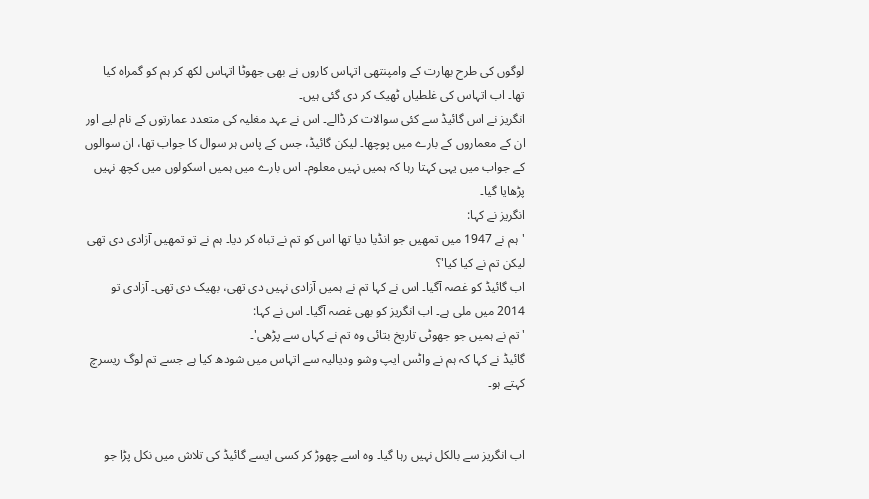لوگوں کی طرح بھارت کے وامپنتھی اتہاس کاروں نے بھی جھوٹا اتہاس لکھ کر ہم کو گمراہ کیا تھا۔ اب اتہاس کی غلطیاں ٹھیک کر دی گئی ہیں۔
انگریز نے اس گائیڈ سے کئی سوالات کر ڈالے۔ اس نے عہد مغلیہ کی متعدد عمارتوں کے نام لیے اور ان کے معماروں کے بارے میں پوچھا۔ لیکن گائیڈ، جس کے پاس ہر سوال کا جواب تھا، ان سوالوں کے جواب میں یہی کہتا رہا کہ ہمیں نہیں معلوم۔ اس بارے میں ہمیں اسکولوں میں کچھ نہیں پڑھایا گیا۔
انگریز نے کہا:
'ہم نے 1947 میں تمھیں جو انڈیا دیا تھا اس کو تم نے تباہ کر دیا۔ ہم نے تو تمھیں آزادی دی تھی لیکن تم نے کیا کیا'؟
اب گائیڈ کو غصہ آگیا۔ اس نے کہا تم نے ہمیں آزادی نہیں دی تھی، بھیک دی تھی۔ آزادی تو 2014 میں ملی ہے۔ اب انگریز کو بھی غصہ آگیا۔ اس نے کہا:
'تم نے ہمیں جو جھوٹی تاریخ بتائی وہ تم نے کہاں سے پڑھی'۔
گائیڈ نے کہا کہ ہم نے واٹس ایپ وشو ودیالیہ سے اتہاس میں شودھ کیا ہے جسے تم لوگ ریسرچ کہتے ہو۔


اب انگریز سے بالکل نہیں رہا گیا۔ وہ اسے چھوڑ کر کسی ایسے گائیڈ کی تلاش میں نکل پڑا جو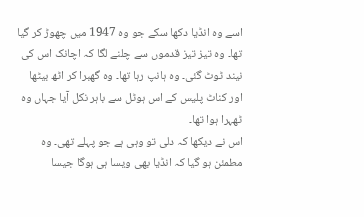اسے وہ انڈیا دکھا سکے جو وہ 1947 میں چھوڑ کر گیا تھا۔ وہ تیز تیز قدموں سے چلنے لگا کہ اچانک اس کی نیند ٹوٹ گئی۔ وہ ہانپ رہا تھا۔ وہ گھبرا کر اٹھ بیٹھا اور کناٹ پلیس کے اس ہوٹل سے باہر نکل آیا جہاں وہ ٹھہرا ہوا تھا۔
اس نے دیکھا کہ دلی تو وہی ہے جو پہلے تھی۔ وہ مطمئن ہو گیا کہ انڈیا بھی ویسا ہی ہوگا جیسا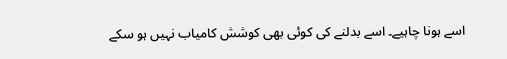اسے ہونا چاہیے۔ اسے بدلنے کی کوئی بھی کوشش کامیاب نہیں ہو سکے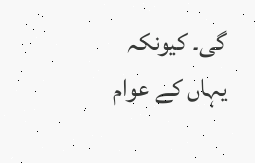گی۔ کیونکہ یہاں کے عوام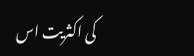کی اکثریت اس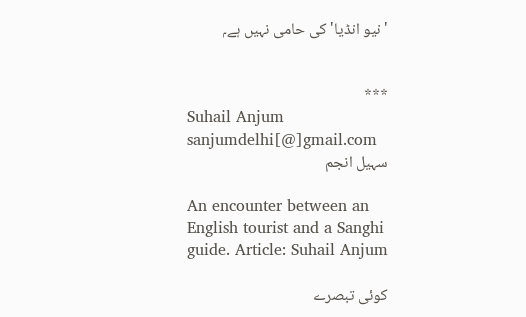'نیو انڈیا' کی حامی نہیں ہے۔ٖ


***
Suhail Anjum
sanjumdelhi[@]gmail.com
سہیل انجم

An encounter between an English tourist and a Sanghi guide. Article: Suhail Anjum

کوئی تبصرے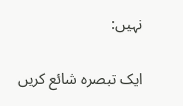نہیں:

ایک تبصرہ شائع کریں